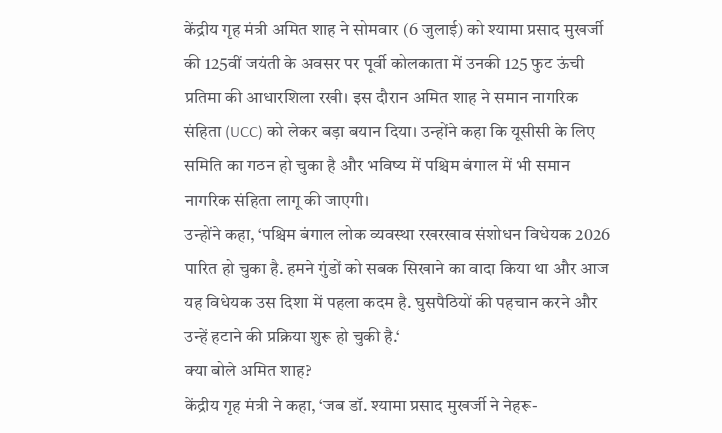केंद्रीय गृह मंत्री अमित शाह ने सोमवार (6 जुलाई) को श्यामा प्रसाद मुखर्जी की 125वीं जयंती के अवसर पर पूर्वी कोलकाता में उनकी 125 फुट ऊंची प्रतिमा की आधारशिला रखी। इस दौरान अमित शाह ने समान नागरिक संहिता (UCC) को लेकर बड़ा बयान दिया। उन्होंने कहा कि यूसीसी के लिए समिति का गठन हो चुका है और भविष्य में पश्चिम बंगाल में भी समान नागरिक संहिता लागू की जाएगी।
उन्होंने कहा, ‘पश्चिम बंगाल लोक व्यवस्था रखरखाव संशोधन विधेयक 2026 पारित हो चुका है. हमने गुंडों को सबक सिखाने का वादा किया था और आज यह विधेयक उस दिशा में पहला कदम है. घुसपैठियों की पहचान करने और उन्हें हटाने की प्रक्रिया शुरू हो चुकी है.‘
क्या बोले अमित शाह?
केंद्रीय गृह मंत्री ने कहा, ‘जब डॉ. श्यामा प्रसाद मुखर्जी ने नेहरू-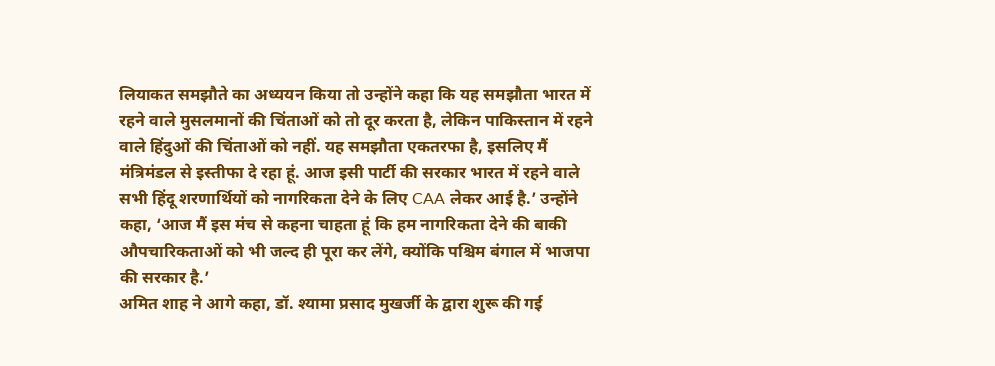लियाकत समझौते का अध्ययन किया तो उन्होंने कहा कि यह समझौता भारत में रहने वाले मुसलमानों की चिंताओं को तो दूर करता है, लेकिन पाकिस्तान में रहने वाले हिंदुओं की चिंताओं को नहीं. यह समझौता एकतरफा है, इसलिए मैं मंत्रिमंडल से इस्तीफा दे रहा हूं. आज इसी पार्टी की सरकार भारत में रहने वाले सभी हिंदू शरणार्थियों को नागरिकता देने के लिए CAA लेकर आई है.’ उन्होंने कहा, ‘आज मैं इस मंच से कहना चाहता हूं कि हम नागरिकता देने की बाकी औपचारिकताओं को भी जल्द ही पूरा कर लेंगे, क्योंकि पश्चिम बंगाल में भाजपा की सरकार है.’
अमित शाह ने आगे कहा, डॉ. श्यामा प्रसाद मुखर्जी के द्वारा शुरू की गई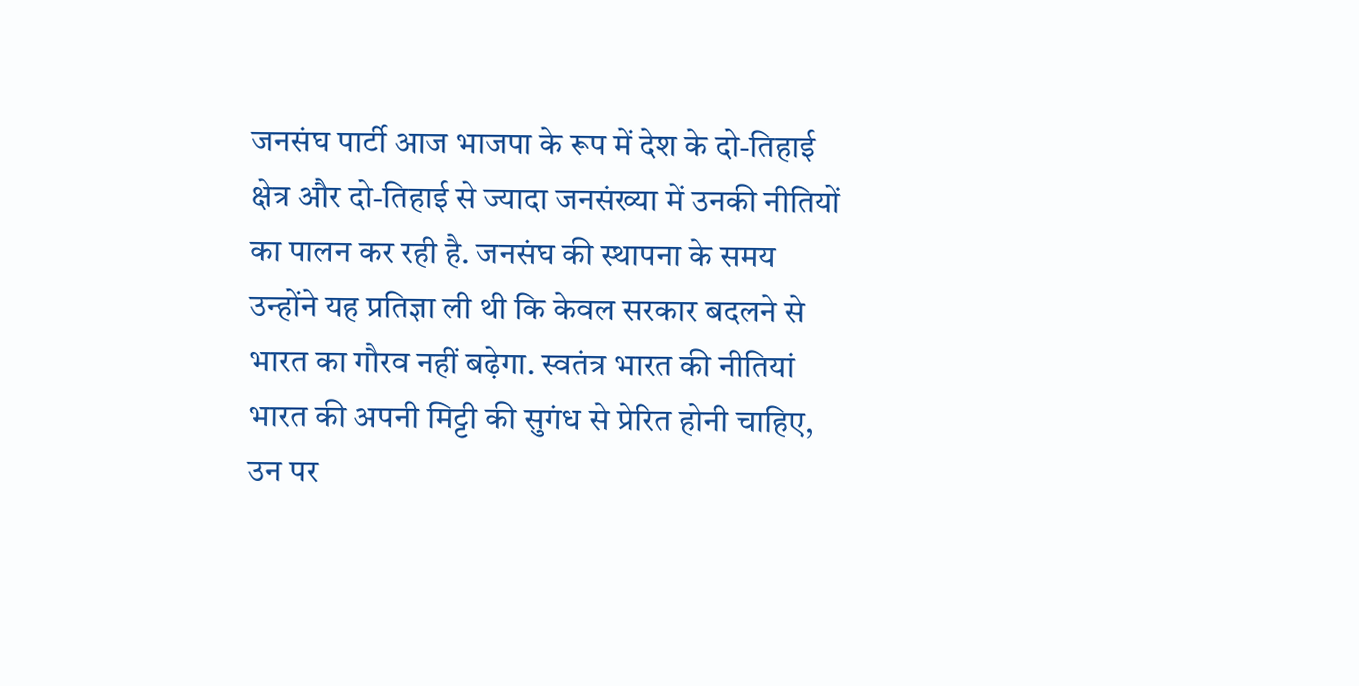जनसंघ पार्टी आज भाजपा के रूप में देश के दो-तिहाई क्षेत्र और दो-तिहाई से ज्यादा जनसंख्या में उनकी नीतियों का पालन कर रही है. जनसंघ की स्थापना के समय उन्होंने यह प्रतिज्ञा ली थी कि केवल सरकार बदलने से भारत का गौरव नहीं बढ़ेगा. स्वतंत्र भारत की नीतियां भारत की अपनी मिट्टी की सुगंध से प्रेरित होनी चाहिए, उन पर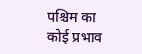पश्चिम का कोई प्रभाव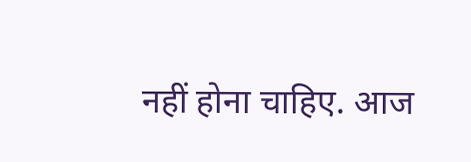नहीं होना चाहिए. आज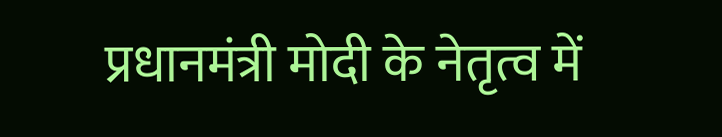प्रधानमंत्री मोदी के नेतृत्व में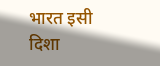भारत इसी दिशा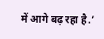में आगे बढ़ रहा है.’